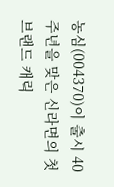농심(004370)이 출시 40주년을 맞은 신라면의 첫 브랜드 캐릭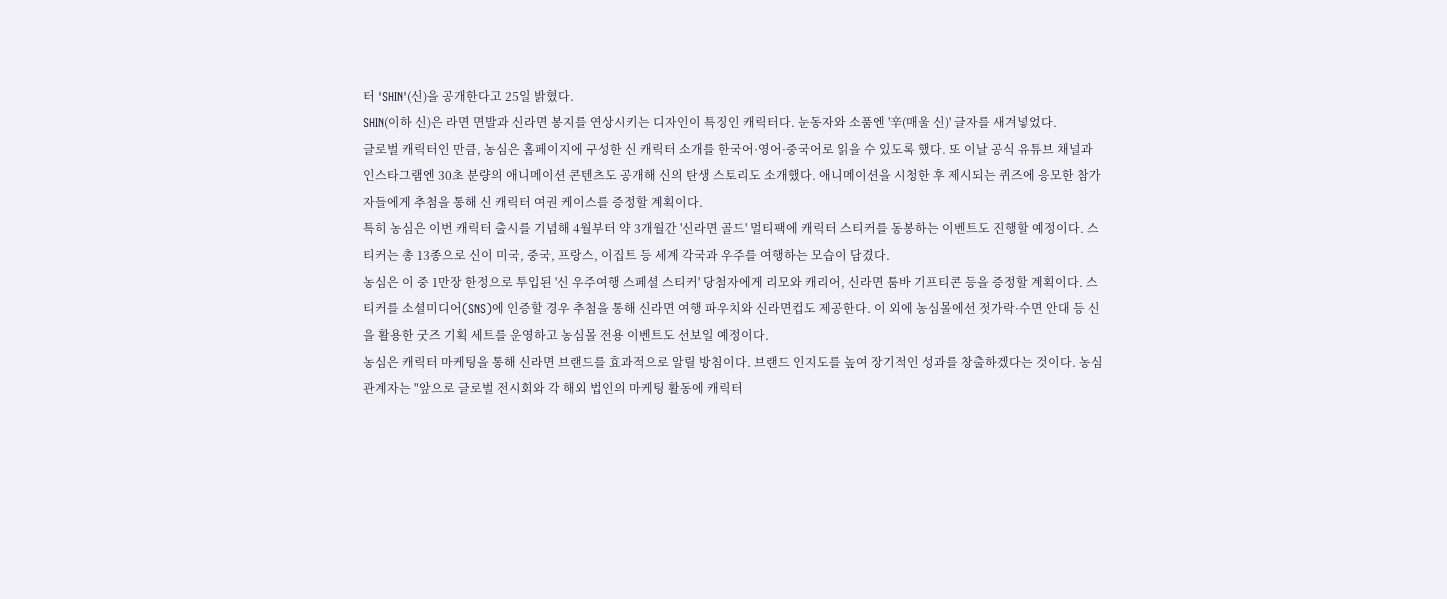터 'SHIN'(신)을 공개한다고 25일 밝혔다.
SHIN(이하 신)은 라면 면발과 신라면 봉지를 연상시키는 디자인이 특징인 캐릭터다. 눈동자와 소품엔 '辛(매울 신)' 글자를 새겨넣었다.
글로벌 캐릭터인 만큼, 농심은 홈페이지에 구성한 신 캐릭터 소개를 한국어·영어·중국어로 읽을 수 있도록 했다. 또 이날 공식 유튜브 채널과 인스타그램엔 30초 분량의 애니메이션 콘텐츠도 공개해 신의 탄생 스토리도 소개했다. 애니메이션을 시청한 후 제시되는 퀴즈에 응모한 참가자들에게 추첨을 통해 신 캐릭터 여권 케이스를 증정할 계획이다.
특히 농심은 이번 캐릭터 출시를 기념해 4월부터 약 3개월간 '신라면 골드' 멀티팩에 캐릭터 스티커를 동봉하는 이벤트도 진행할 예정이다. 스티커는 총 13종으로 신이 미국, 중국, 프랑스, 이집트 등 세계 각국과 우주를 여행하는 모습이 담겼다.
농심은 이 중 1만장 한정으로 투입된 '신 우주여행 스페셜 스티커' 당첨자에게 리모와 캐리어, 신라면 툼바 기프티콘 등을 증정할 계획이다. 스티커를 소셜미디어(SNS)에 인증할 경우 추첨을 통해 신라면 여행 파우치와 신라면컵도 제공한다. 이 외에 농심몰에선 젓가락·수면 안대 등 신을 활용한 굿즈 기획 세트를 운영하고 농심몰 전용 이벤트도 선보일 예정이다.
농심은 캐릭터 마케팅을 통해 신라면 브랜드를 효과적으로 알릴 방침이다. 브랜드 인지도를 높여 장기적인 성과를 창출하겠다는 것이다. 농심 관계자는 "앞으로 글로벌 전시회와 각 해외 법인의 마케팅 활동에 캐릭터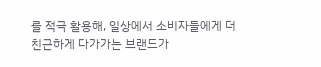를 적극 활용해, 일상에서 소비자들에게 더 친근하게 다가가는 브랜드가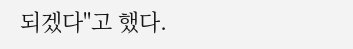되겠다"고 했다.